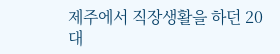제주에서 직장생활을 하던 20대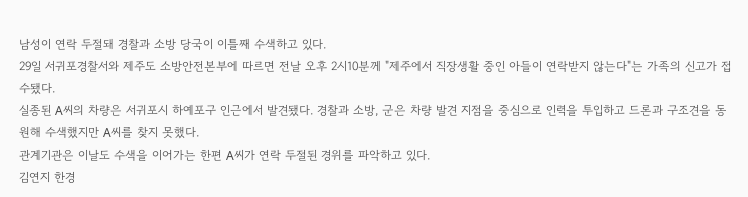남성이 연락 두절돼 경찰과 소방 당국이 이틀째 수색하고 있다.
29일 서귀포경찰서와 제주도 소방안전본부에 따르면 전날 오후 2시10분께 "제주에서 직장생활 중인 아들이 연락받지 않는다"는 가족의 신고가 접수됐다.
실종된 A씨의 차량은 서귀포시 하예포구 인근에서 발견됐다. 경찰과 소방, 군은 차량 발견 지점을 중심으로 인력을 투입하고 드론과 구조견을 동원해 수색했지만 A씨를 찾지 못했다.
관계기관은 이날도 수색을 이어가는 한편 A씨가 연락 두절된 경위를 파악하고 있다.
김연지 한경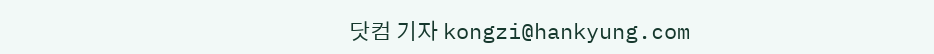닷컴 기자 kongzi@hankyung.com